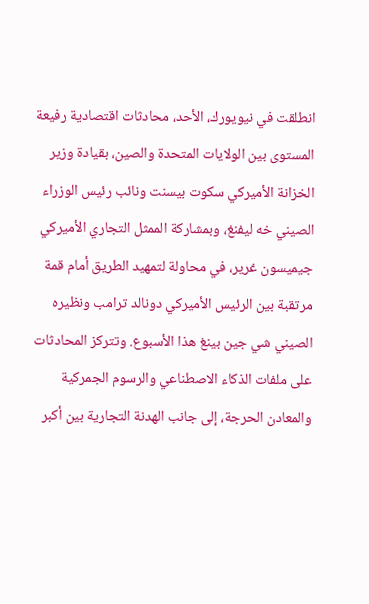انطلقت في نيويورك، الأحد، محادثات اقتصادية رفيعة المستوى بين الولايات المتحدة والصين، بقيادة وزير الخزانة الأميركي سكوت بيسنت ونائب رئيس الوزراء الصيني خه ليفنغ، وبمشاركة الممثل التجاري الأميركي جيميسون غرير، في محاولة لتمهيد الطريق أمام قمة مرتقبة بين الرئيس الأميركي دونالد ترامب ونظيره الصيني شي جين بينغ هذا الأسبوع. وتتركز المحادثات على ملفات الذكاء الاصطناعي والرسوم الجمركية والمعادن الحرجة، إلى جانب الهدنة التجارية بين أكبر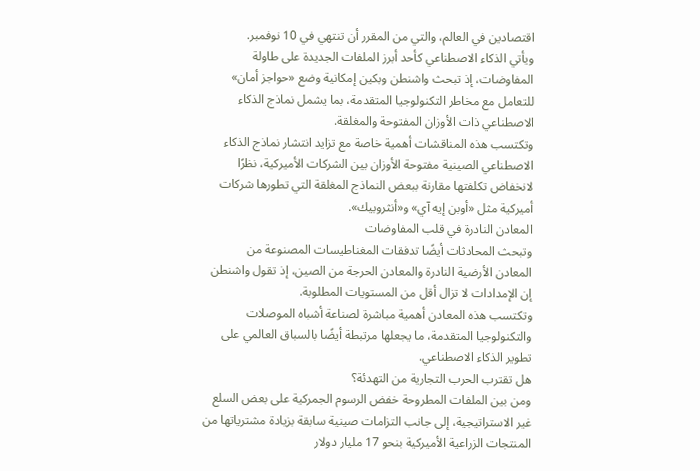اقتصادين في العالم، والتي من المقرر أن تنتهي في 10 نوفمبر.
ويأتي الذكاء الاصطناعي كأحد أبرز الملفات الجديدة على طاولة المفاوضات، إذ تبحث واشنطن وبكين إمكانية وضع «حواجز أمان» للتعامل مع مخاطر التكنولوجيا المتقدمة، بما يشمل نماذج الذكاء الاصطناعي ذات الأوزان المفتوحة والمغلقة.
وتكتسب هذه المناقشات أهمية خاصة مع تزايد انتشار نماذج الذكاء الاصطناعي الصينية مفتوحة الأوزان بين الشركات الأميركية، نظرًا لانخفاض تكلفتها مقارنة ببعض النماذج المغلقة التي تطورها شركات أميركية مثل «أوبن إيه آي» و«أنثروبيك».
المعادن النادرة في قلب المفاوضات
وتبحث المحادثات أيضًا تدفقات المغناطيسات المصنوعة من
المعادن الأرضية النادرة والمعادن الحرجة من الصين، إذ تقول واشنطن إن الإمدادات لا تزال أقل من المستويات المطلوبة.
وتكتسب هذه المعادن أهمية مباشرة لصناعة أشباه الموصلات والتكنولوجيا المتقدمة، ما يجعلها مرتبطة أيضًا بالسباق العالمي على تطوير الذكاء الاصطناعي.
هل تقترب الحرب التجارية من التهدئة؟
ومن بين الملفات المطروحة خفض الرسوم الجمركية على بعض السلع غير الاستراتيجية، إلى جانب التزامات صينية سابقة بزيادة مشترياتها من المنتجات الزراعية الأميركية بنحو 17 مليار دولار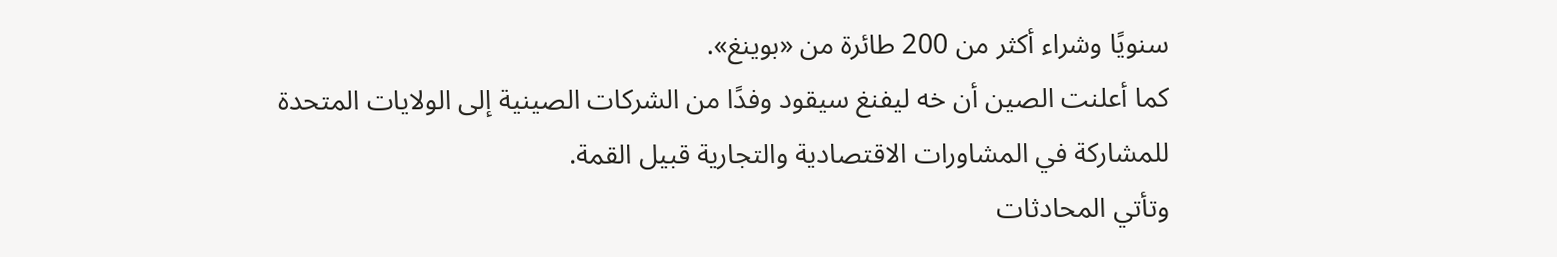سنويًا وشراء أكثر من 200 طائرة من «بوينغ».
كما أعلنت الصين أن خه ليفنغ سيقود وفدًا من الشركات الصينية إلى الولايات المتحدة للمشاركة في المشاورات الاقتصادية والتجارية قبيل القمة.
وتأتي المحادثات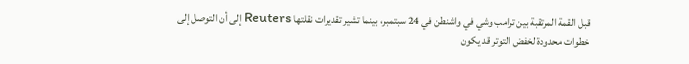قبل القمة المرتقبة بين ترامب وشي في واشنطن في 24 سبتمبر، بينما تشير تقديرات نقلتها Reuters إلى أن التوصل إلى خطوات محدودة لخفض التوتر قد يكون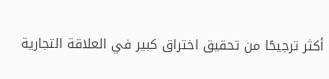أكثر ترجيحًا من تحقيق اختراق كبير في العلاقة التجارية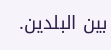بين البلدين.